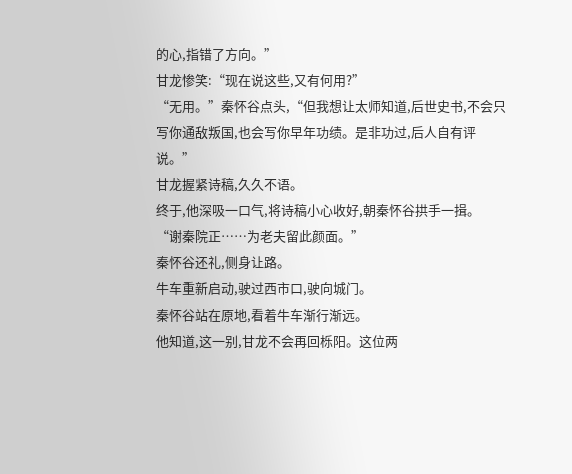的心,指错了方向。”
甘龙惨笑:“现在说这些,又有何用?”
“无用。”秦怀谷点头,“但我想让太师知道,后世史书,不会只写你通敌叛国,也会写你早年功绩。是非功过,后人自有评说。”
甘龙握紧诗稿,久久不语。
终于,他深吸一口气,将诗稿小心收好,朝秦怀谷拱手一揖。
“谢秦院正……为老夫留此颜面。”
秦怀谷还礼,侧身让路。
牛车重新启动,驶过西市口,驶向城门。
秦怀谷站在原地,看着牛车渐行渐远。
他知道,这一别,甘龙不会再回栎阳。这位两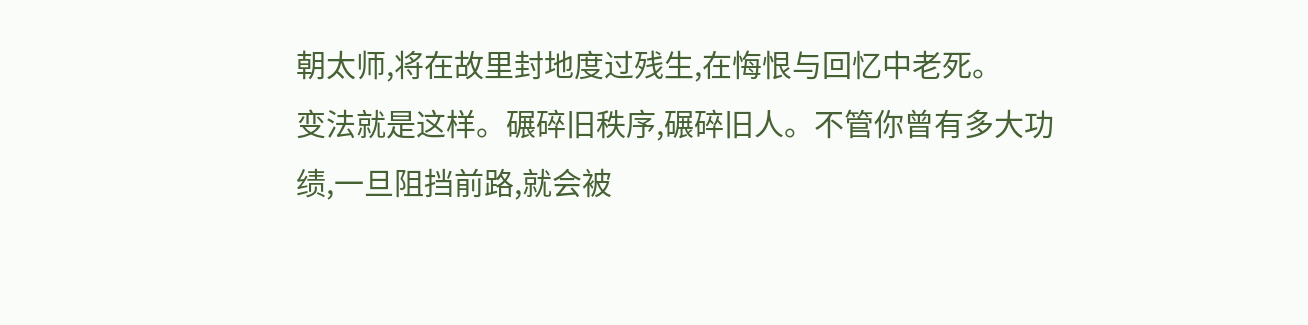朝太师,将在故里封地度过残生,在悔恨与回忆中老死。
变法就是这样。碾碎旧秩序,碾碎旧人。不管你曾有多大功绩,一旦阻挡前路,就会被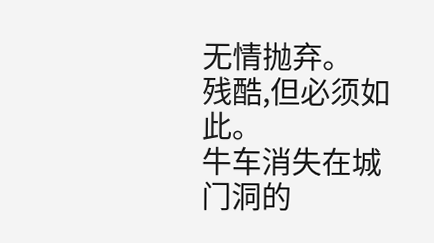无情抛弃。
残酷,但必须如此。
牛车消失在城门洞的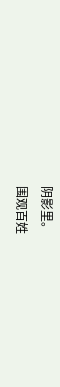阴影里。
围观百姓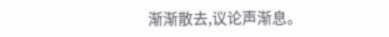渐渐散去,议论声渐息。